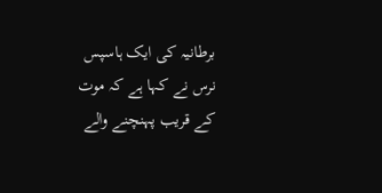برطانیہ کی ایک ہاسپس نرس نے کہا ہے کہ موت کے قریب پہنچنے والے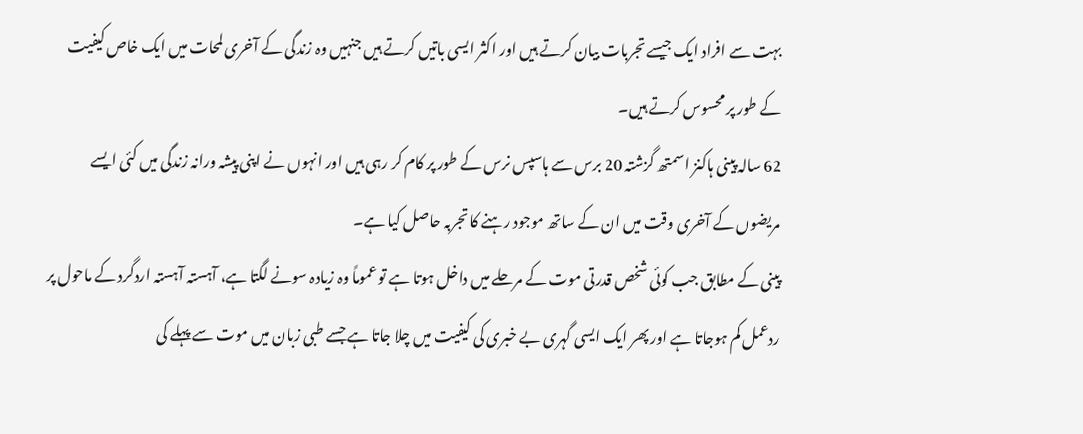بہت سے افراد ایک جیسے تجربات بیان کرتے ہیں اور اکثر ایسی باتیں کرتے ہیں جنہیں وہ زندگی کے آخری لمحات میں ایک خاص کیفیت کے طور پر محسوس کرتے ہیں۔
62 سالہ پینی ہاکنز اسمتھ گزشتہ 20 برس سے ہاسپس نرس کے طور پر کام کر رہی ہیں اور انہوں نے اپنی پیشہ ورانہ زندگی میں کئی ایسے مریضوں کے آخری وقت میں ان کے ساتھ موجود رہنے کا تجربہ حاصل کیا ہے۔
پینی کے مطابق جب کوئی شخص قدرتی موت کے مرحلے میں داخل ہوتا ہے تو عموماً وہ زیادہ سونے لگتا ہے، آہستہ آہستہ اردگرد کے ماحول پر ردعمل کم ہوجاتا ہے اور پھر ایک ایسی گہری بے خبری کی کیفیت میں چلا جاتا ہے جسے طبی زبان میں موت سے پہلے کی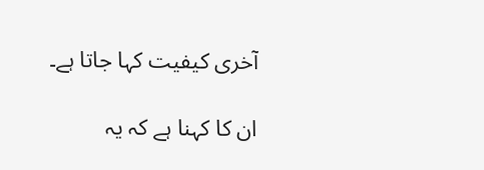آخری کیفیت کہا جاتا ہے۔

ان کا کہنا ہے کہ یہ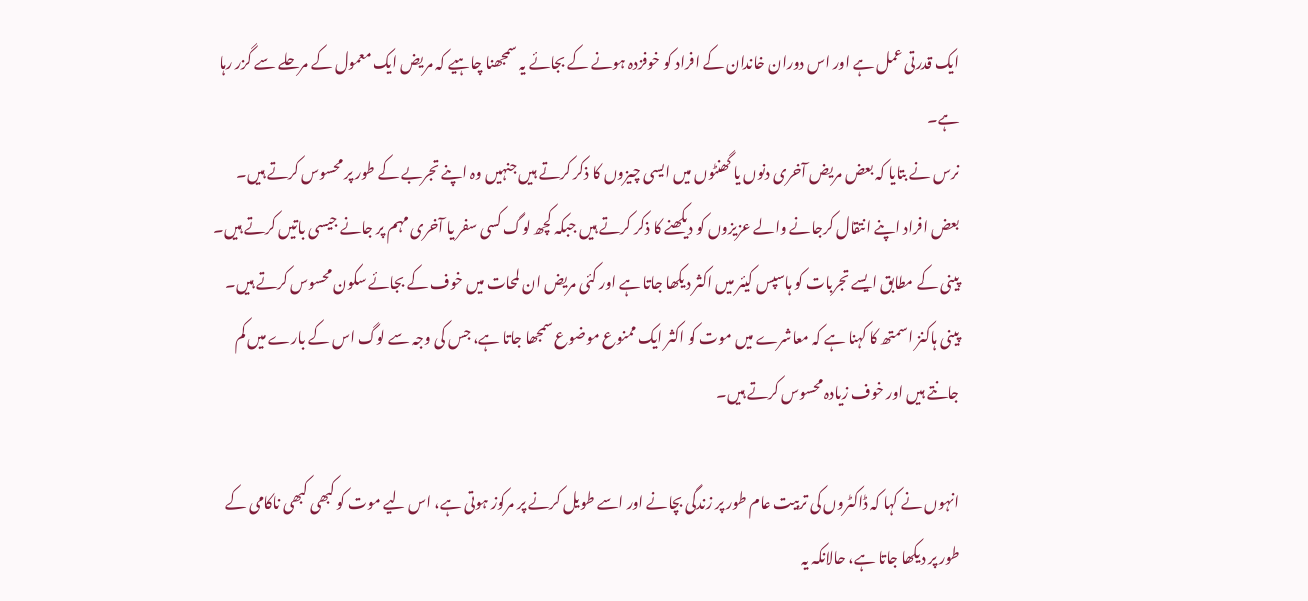ایک قدرتی عمل ہے اور اس دوران خاندان کے افراد کو خوفزدہ ہونے کے بجائے یہ سمجھنا چاہیے کہ مریض ایک معمول کے مرحلے سے گزر رہا ہے۔
نرس نے بتایا کہ بعض مریض آخری دنوں یا گھنٹوں میں ایسی چیزوں کا ذکر کرتے ہیں جنہیں وہ اپنے تجربے کے طور پر محسوس کرتے ہیں۔ بعض افراد اپنے انتقال کرجانے والے عزیزوں کو دیکھنے کا ذکر کرتے ہیں جبکہ کچھ لوگ کسی سفر یا آخری مہم پر جانے جیسی باتیں کرتے ہیں۔
پینی کے مطابق ایسے تجربات کو ہاسپس کیئر میں اکثر دیکھا جاتا ہے اور کئی مریض ان لمحات میں خوف کے بجائے سکون محسوس کرتے ہیں۔
پینی ہاکنز اسمتھ کا کہنا ہے کہ معاشرے میں موت کو اکثر ایک ممنوع موضوع سمجھا جاتا ہے، جس کی وجہ سے لوگ اس کے بارے میں کم جانتے ہیں اور خوف زیادہ محسوس کرتے ہیں۔

انہوں نے کہا کہ ڈاکٹروں کی تربیت عام طور پر زندگی بچانے اور اسے طویل کرنے پر مرکوز ہوتی ہے، اس لیے موت کو کبھی کبھی ناکامی کے طور پر دیکھا جاتا ہے، حالانکہ یہ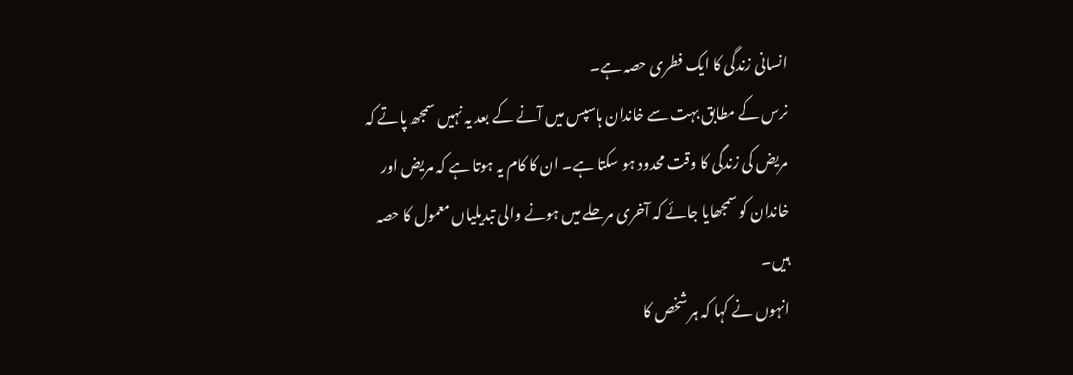انسانی زندگی کا ایک فطری حصہ ہے۔
نرس کے مطابق بہت سے خاندان ہاسپس میں آنے کے بعد یہ نہیں سمجھ پاتے کہ مریض کی زندگی کا وقت محدود ہو سکتا ہے۔ ان کا کام یہ ہوتا ہے کہ مریض اور خاندان کو سمجھایا جائے کہ آخری مرحلے میں ہونے والی تبدیلیاں معمول کا حصہ ہیں۔
انہوں نے کہا کہ ہر شخص کا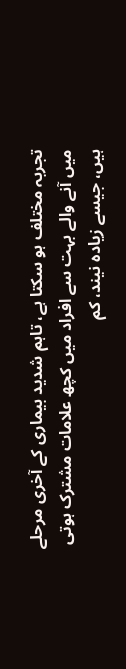تجربہ مختلف ہو سکتا ہے، تاہم شدید بیماری کے آخری مرحلے میں آنے والے بہت سے افراد میں کچھ علامات مشترک ہوتی ہیں، جیسے زیادہ نیند، کم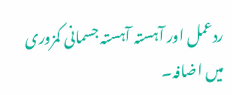ردعمل اور آہستہ آہستہ جسمانی کمزوری میں اضافہ۔